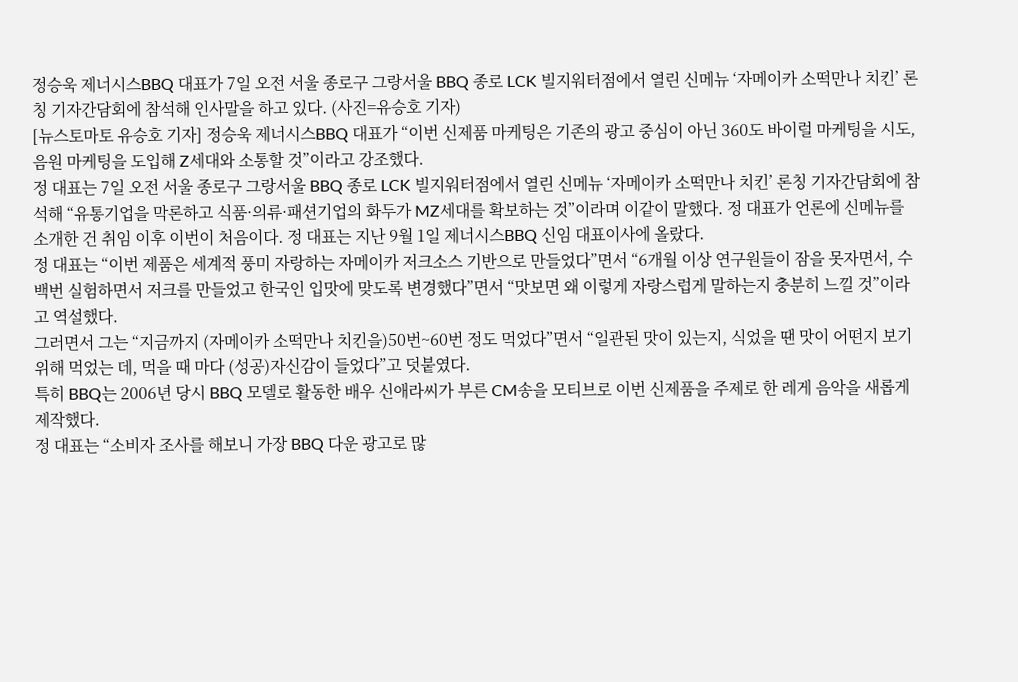정승욱 제너시스BBQ 대표가 7일 오전 서울 종로구 그랑서울 BBQ 종로 LCK 빌지워터점에서 열린 신메뉴 ‘자메이카 소떡만나 치킨’ 론칭 기자간담회에 참석해 인사말을 하고 있다. (사진=유승호 기자)
[뉴스토마토 유승호 기자] 정승욱 제너시스BBQ 대표가 “이번 신제품 마케팅은 기존의 광고 중심이 아닌 360도 바이럴 마케팅을 시도, 음원 마케팅을 도입해 Z세대와 소통할 것”이라고 강조했다.
정 대표는 7일 오전 서울 종로구 그랑서울 BBQ 종로 LCK 빌지워터점에서 열린 신메뉴 ‘자메이카 소떡만나 치킨’ 론칭 기자간담회에 참석해 “유통기업을 막론하고 식품·의류·패션기업의 화두가 MZ세대를 확보하는 것”이라며 이같이 말했다. 정 대표가 언론에 신메뉴를 소개한 건 취임 이후 이번이 처음이다. 정 대표는 지난 9월 1일 제너시스BBQ 신임 대표이사에 올랐다.
정 대표는 “이번 제품은 세계적 풍미 자랑하는 자메이카 저크소스 기반으로 만들었다”면서 “6개월 이상 연구원들이 잠을 못자면서, 수백번 실험하면서 저크를 만들었고 한국인 입맛에 맞도록 변경했다”면서 “맛보면 왜 이렇게 자랑스럽게 말하는지 충분히 느낄 것”이라고 역설했다.
그러면서 그는 “지금까지 (자메이카 소떡만나 치킨을)50번~60번 정도 먹었다”면서 “일관된 맛이 있는지, 식었을 땐 맛이 어떤지 보기 위해 먹었는 데, 먹을 때 마다 (성공)자신감이 들었다”고 덧붙였다.
특히 BBQ는 2006년 당시 BBQ 모델로 활동한 배우 신애라씨가 부른 CM송을 모티브로 이번 신제품을 주제로 한 레게 음악을 새롭게 제작했다.
정 대표는 “소비자 조사를 해보니 가장 BBQ 다운 광고로 많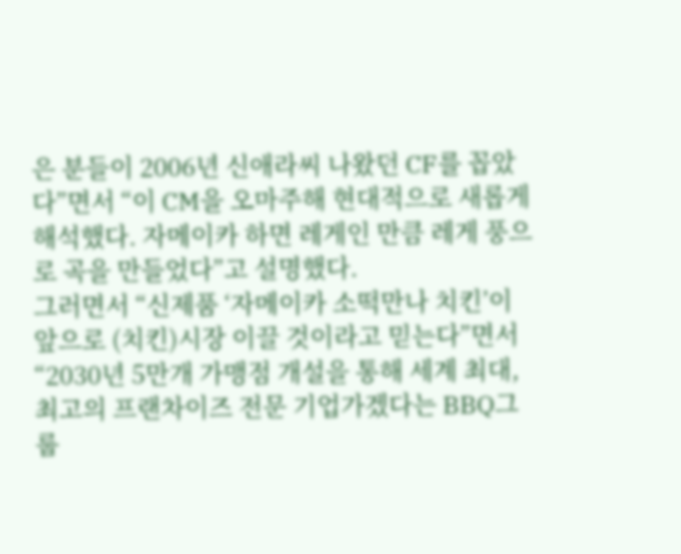은 분들이 2006년 신애라씨 나왔던 CF를 꼽았다”면서 “이 CM을 오마주해 현대적으로 새롭게 해석했다. 자메이카 하면 레게인 만큼 레게 풍으로 곡을 만들었다”고 설명했다.
그러면서 “신제품 ‘자메이카 소떡만나 치킨’이 앞으로 (치킨)시장 이끌 것이라고 믿는다”면서 “2030년 5만개 가맹점 개설을 통해 세계 최대, 최고의 프랜차이즈 전문 기업가겠다는 BBQ그룹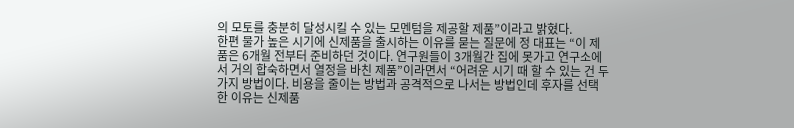의 모토를 충분히 달성시킬 수 있는 모멘텀을 제공할 제품”이라고 밝혔다.
한편 물가 높은 시기에 신제품을 출시하는 이유를 묻는 질문에 정 대표는 “이 제품은 6개월 전부터 준비하던 것이다. 연구원들이 3개월간 집에 못가고 연구소에서 거의 합숙하면서 열정을 바친 제품”이라면서 “어려운 시기 때 할 수 있는 건 두 가지 방법이다. 비용을 줄이는 방법과 공격적으로 나서는 방법인데 후자를 선택한 이유는 신제품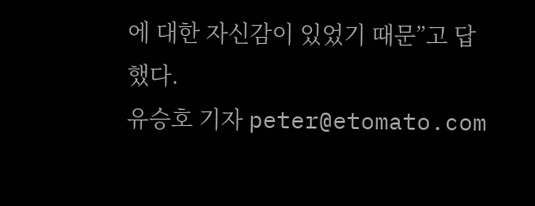에 대한 자신감이 있었기 때문”고 답했다.
유승호 기자 peter@etomato.com